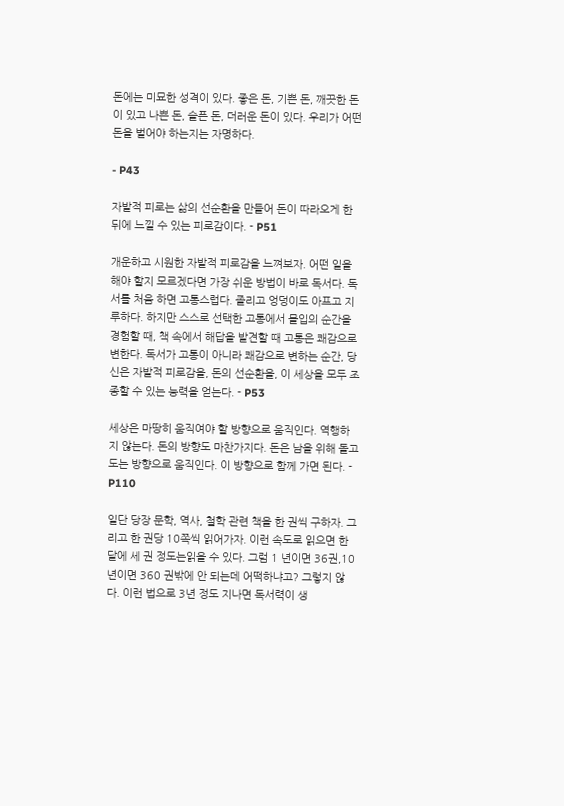돈에는 미묘한 성격이 있다. 좋은 돈, 기쁜 돈, 깨끗한 돈이 있고 나쁜 돈, 슬픈 돈, 더러운 돈이 있다. 우리가 어떤 돈을 벌어야 하는지는 자명하다.

- P43

자발적 피로는 삶의 선순환을 만들어 돈이 따라오게 한 뒤에 느낄 수 있는 피로감이다. - P51

개운하고 시원한 자발적 피로감을 느껴보자. 어떤 일을 해야 할지 모르겠다면 가장 쉬운 방법이 바로 독서다. 독서를 처음 하면 고통스럽다. 졸리고 엉덩이도 아프고 지루하다. 하지만 스스로 선택한 고통에서 몰입의 순간을 경험할 때, 책 속에서 해답을 발견할 때 고통은 쾌감으로 변한다. 독서가 고통이 아니라 쾌감으로 변하는 순간, 당신은 자발적 피로감을, 돈의 선순환을, 이 세상을 모두 조종할 수 있는 능력을 얻는다. - P53

세상은 마땅히 움직여야 할 방향으로 움직인다. 역행하지 않는다. 돈의 방향도 마찬가지다. 돈은 남을 위해 돌고 도는 방향으로 움직인다. 이 방향으로 함께 가면 된다. - P110

일단 당장 문학, 역사, 철학 관련 책을 한 권씩 구하자. 그리고 한 권당 10쪽씩 읽어가자. 이런 속도로 읽으면 한 달에 세 권 정도는읽을 수 있다. 그럼 1 년이면 36권,10년이면 360 권밖에 안 되는데 어떡하냐고? 그렇지 않다. 이런 법으로 3년 정도 지나면 독서력이 생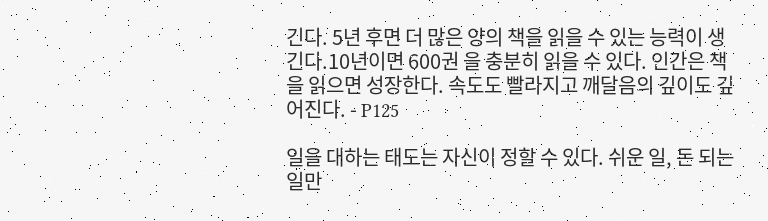긴다. 5년 후면 더 많은 양의 책을 읽을 수 있는 능력이 생긴다.10년이면 600권 을 충분히 읽을 수 있다. 인간은 책을 읽으면 성장한다. 속도도 빨라지고 깨달음의 깊이도 깊어진다. - P125

일을 대하는 태도는 자신이 정할 수 있다. 쉬운 일, 돈 되는 일만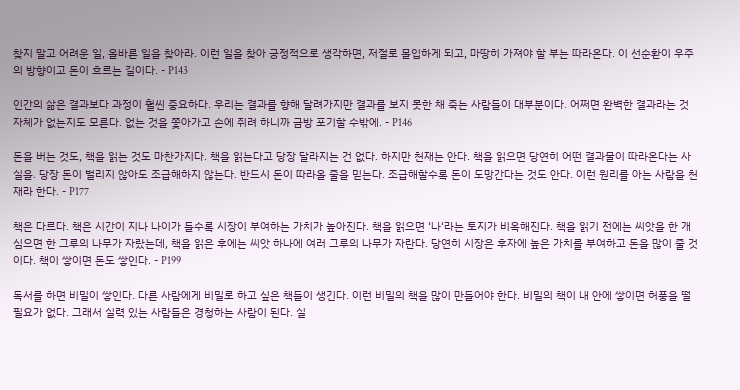찾지 말고 어려운 일, 올바른 일을 찾아라. 이런 일을 찾아 긍정적으로 생각하면, 저절로 몰입하게 되고, 마땅히 가져야 할 부는 따라온다. 이 선순환이 우주의 방향이고 돈이 흐르는 길이다. - P143

인간의 삶은 결과보다 과정이 훨씬 중요하다. 우리는 결과를 향해 달려가지만 결과를 보지 못한 채 죽는 사람들이 대부분이다. 어쩌면 완벽한 결과라는 것 자체가 없는지도 모른다. 없는 것을 쫓아가고 손에 쥐려 하니까 금방 포기할 수밖에. - P146

돈을 버는 것도, 책을 읽는 것도 마찬가지다. 책을 읽는다고 당장 달라지는 건 없다. 하지만 천재는 안다. 책을 읽으면 당연히 어떤 결과물이 따라온다는 사실을. 당장 돈이 벌리지 않아도 조급해하지 않는다. 반드시 돈이 따라올 줄을 믿는다. 조급해할수록 돈이 도망간다는 것도 안다. 이런 원리를 아는 사람을 천재라 한다. - P177

책은 다르다. 책은 시간이 지나 나이가 들수록 시장이 부여하는 가치가 높아진다. 책을 읽으면 ‘나‘라는 토지가 비옥해진다. 책을 읽기 전에는 씨앗을 한 개 심으면 한 그루의 나무가 자랐는데, 책을 읽은 후에는 씨앗 하나에 여러 그루의 나무가 자란다. 당연히 시장은 후자에 높은 가치를 부여하고 돈을 많이 줄 것이다. 책이 쌓이면 돈도 쌓인다. - P199

독서를 하면 비밀이 쌓인다. 다른 사람에게 비밀로 하고 싶은 책들이 생긴다. 이런 비밀의 책을 많이 만들어야 한다. 비밀의 책이 내 안에 쌓이면 허풍을 떨 필요가 없다. 그래서 실력 있는 사람들은 경청하는 사람이 된다. 실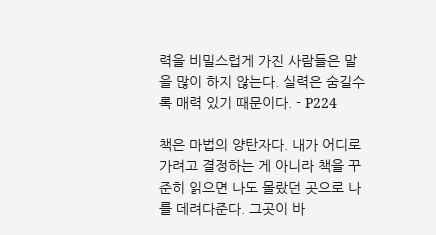력을 비밀스럽게 가진 사람들은 말을 많이 하지 않는다. 실력은 숨길수록 매력 있기 때문이다. - P224

책은 마법의 양탄자다. 내가 어디로 가려고 결정하는 게 아니라 책을 꾸준히 읽으면 나도 몰랐던 곳으로 나를 데려다준다. 그곳이 바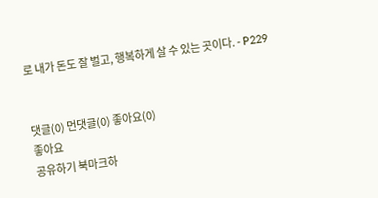로 내가 돈도 잘 벌고, 행복하게 살 수 있는 곳이다. - P229


댓글(0) 먼댓글(0) 좋아요(0)
좋아요
공유하기 북마크하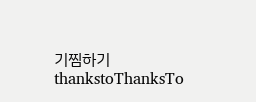기찜하기 thankstoThanksTo